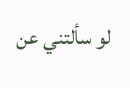لو سألتني عن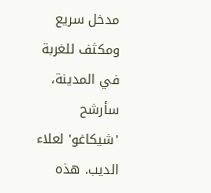مدخل سريع ومكثف للغربة في المدينة، سأرشح 'شيكاغو' لعلاء الديب. هذه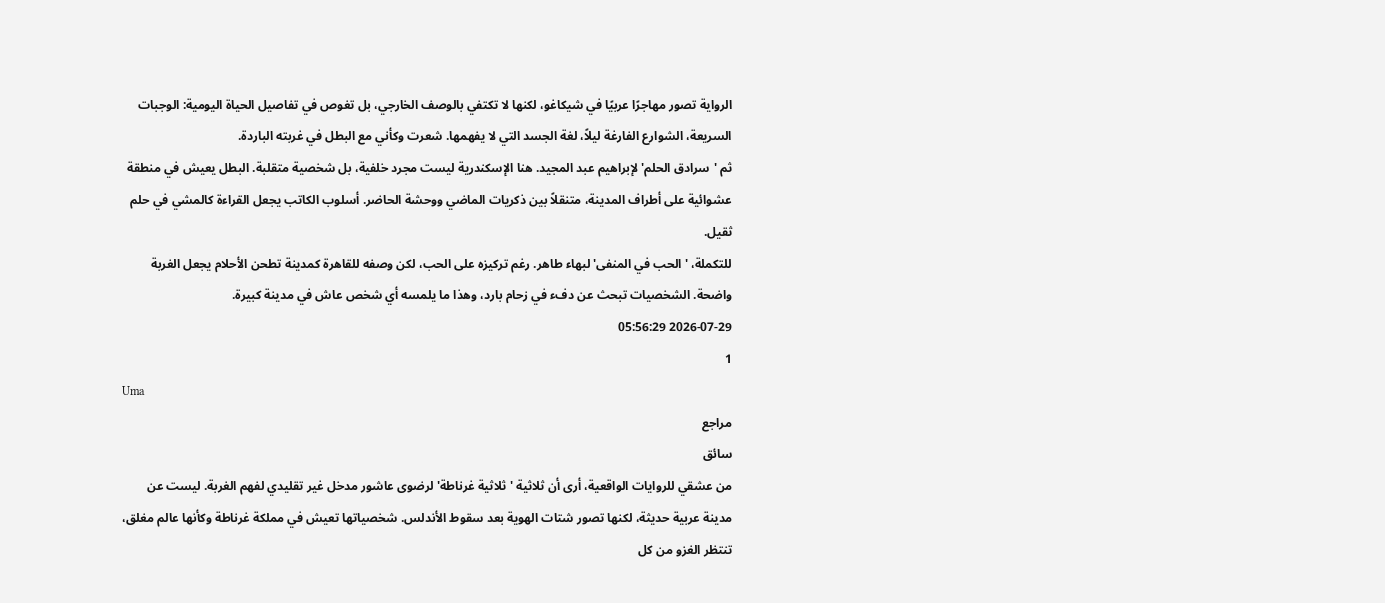الرواية تصور مهاجرًا عربيًا في شيكاغو، لكنها لا تكتفي بالوصف الخارجي، بل تغوص في تفاصيل الحياة اليومية: الوجبات السريعة، الشوارع الفارغة ليلاً، لغة الجسد التي لا يفهمها. شعرت وكأني مع البطل في غربته الباردة.
ثم 'سرادق الحلم' لإبراهيم عبد المجيد. هنا الإسكندرية ليست مجرد خلفية، بل شخصية متقلبة. البطل يعيش في منطقة عشوائية على أطراف المدينة، متنقلاً بين ذكريات الماضي ووحشة الحاضر. أسلوب الكاتب يجعل القراءة كالمشي في حلم ثقيل.
للتكملة، 'الحب في المنفى' لبهاء طاهر. رغم تركيزه على الحب، لكن وصفه للقاهرة كمدينة تطحن الأحلام يجعل الغربة واضحة. الشخصيات تبحث عن دفء في زحام بارد، وهذا ما يلمسه أي شخص عاش في مدينة كبيرة.
2026-07-29 05:56:29
1
Uma
مراجع
سائق
من عشقي للروايات الواقعية، أرى أن ثلاثية 'ثلاثية غرناطة' لرضوى عاشور مدخل غير تقليدي لفهم الغربة. ليست عن مدينة عربية حديثة، لكنها تصور شتات الهوية بعد سقوط الأندلس. شخصياتها تعيش في مملكة غرناطة وكأنها عالم مغلق، تنتظر الغزو من كل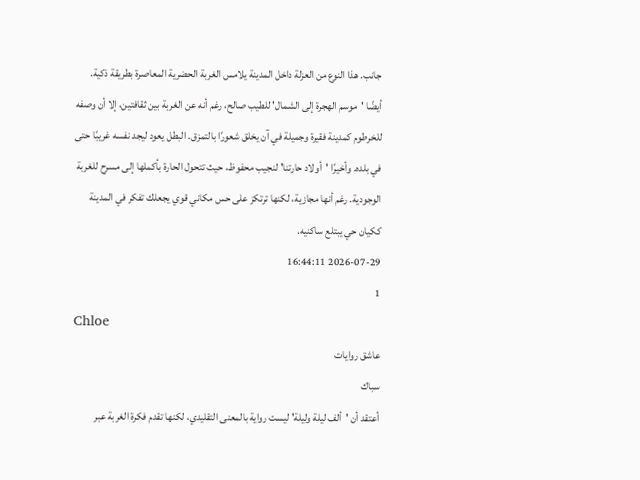جانب. هذا النوع من العزلة داخل المدينة يلامس الغربة الحضرية المعاصرة بطريقة ذكية.
أيضًا 'موسم الهجرة إلى الشمال' للطيب صالح، رغم أنه عن الغربة بين ثقافتين، إلا أن وصفه للخرطوم كمدينة فقيرة وجميلة في آن يخلق شعورًا بالتمزق. البطل يعود ليجد نفسه غريبًا حتى في بلده. وأخيرًا 'أولاد حارتنا' لنجيب محفوظ، حيث تتحول الحارة بأكملها إلى مسرح للغربة الوجودية. رغم أنها مجازية، لكنها ترتكز على حس مكاني قوي يجعلك تفكر في المدينة ككيان حي يبتلع ساكنيه.
2026-07-29 16:44:11
1
Chloe
عاشق روايات
سباك
أعتقد أن 'ألف ليلة وليلة' ليست رواية بالمعنى التقليدي، لكنها تقدم فكرة الغربة عبر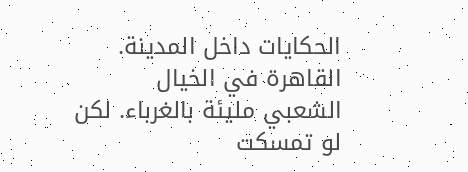الحكايات داخل المدينة. القاهرة في الخيال الشعبي مليئة بالغرباء. لكن لو تمسكت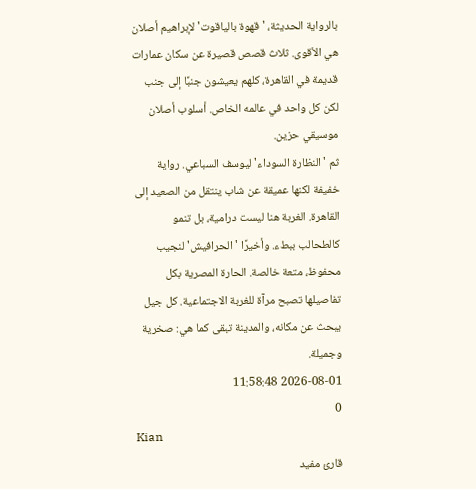بالرواية الحديثة، 'قهوة بالياقوت' لإبراهيم أصلان هي الأقوى. ثلاث قصص قصيرة عن سكان عمارات قديمة في القاهرة، كلهم يعيشون جنبًا إلى جنب لكن كل واحد في عالمه الخاص. أسلوب أصلان موسيقي حزين.
ثم 'النظارة السوداء' ليوسف السباعي. رواية خفيفة لكنها عميقة عن شاب ينتقل من الصعيد إلى القاهرة. الغربة هنا ليست درامية، بل تنمو كالطحالب ببطء. وأخيرًا 'الحرافيش' لنجيب محفوظ، متعة خالصة. الحارة المصرية بكل تفاصيلها تصبح مرآة للغربة الاجتماعية. كل جيل يبحث عن مكانه، والمدينة تبقى كما هي: صخرية وجميلة.
2026-08-01 11:58:48
0
Kian
قارئ مفيد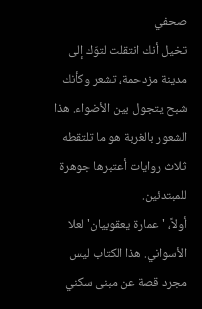صحفي
تخيل أنك انتقلت لتوّك إلى مدينة مزدحمة، تشعر وكأنك شبح يتجول بين الأضواء. هذا الشعور بالغربة هو ما تلتقطه ثلاث روايات أعتبرها جوهرة للمبتدئين.
أولاً، 'عمارة يعقوبيان' لعلا الأسواني. هذا الكتاب ليس مجرد قصة عن مبنى سكني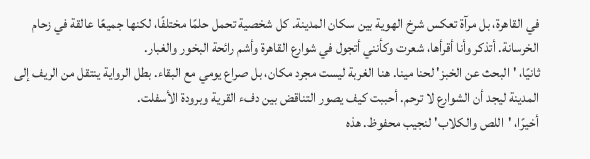في القاهرة، بل مرآة تعكس شرخ الهوية بين سكان المدينة. كل شخصية تحمل حلمًا مختلفًا، لكنها جميعًا عالقة في زحام الخرسانة. أتذكر وأنا أقرأها، شعرت وكأنني أتجول في شوارع القاهرة وأشم رائحة البخور والغبار.
ثانيًا، 'البحث عن الخبز' لحنا مينا. هنا الغربة ليست مجرد مكان، بل صراع يومي مع البقاء. بطل الرواية ينتقل من الريف إلى المدينة ليجد أن الشوارع لا ترحم. أحببت كيف يصور التناقض بين دفء القرية وبرودة الأسفلت.
أخيرًا، 'اللص والكلاب' لنجيب محفوظ. هذه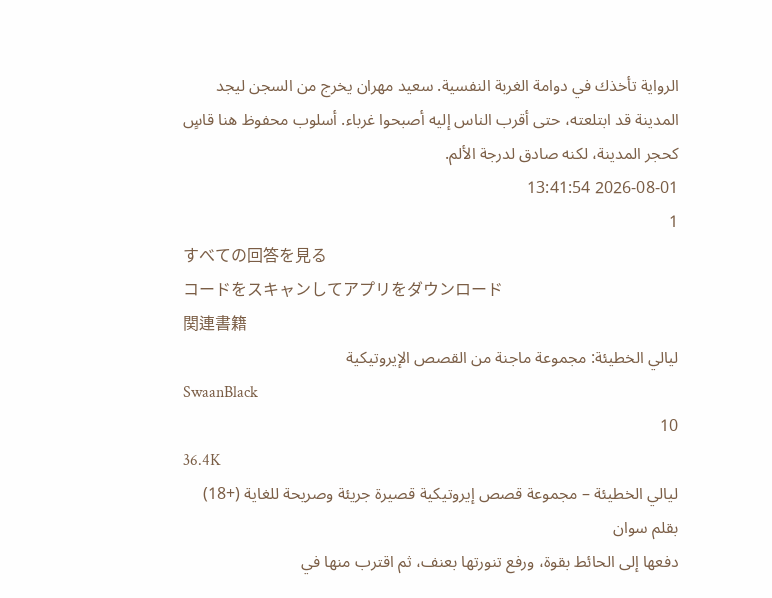الرواية تأخذك في دوامة الغربة النفسية. سعيد مهران يخرج من السجن ليجد المدينة قد ابتلعته، حتى أقرب الناس إليه أصبحوا غرباء. أسلوب محفوظ هنا قاسٍ كحجر المدينة، لكنه صادق لدرجة الألم.
2026-08-01 13:41:54
1
すべての回答を見る
コードをスキャンしてアプリをダウンロード
関連書籍
ليالي الخطيئة: مجموعة ماجنة من القصص الإيروتيكية
SwaanBlack
10
36.4K
ليالي الخطيئة – مجموعة قصص إيروتيكية قصيرة جريئة وصريحة للغاية (+18)
بقلم سوان
دفعها إلى الحائط بقوة، ورفع تنورتها بعنف، ثم اقترب منها في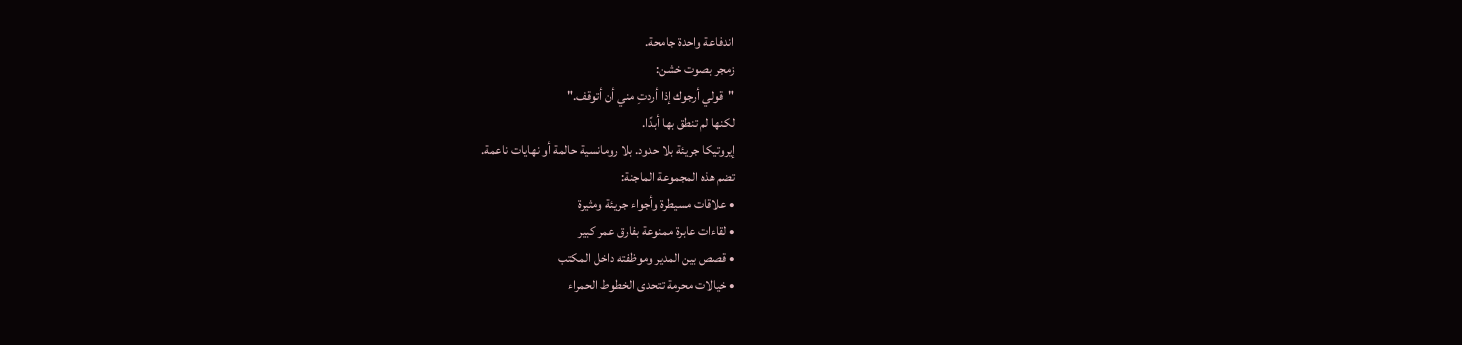اندفاعة واحدة جامحة.
زمجر بصوت خشن:
"قولي أرجوك إذا أردتِ مني أن أتوقف."
لكنها لم تنطق بها أبدًا.
إيروتيكا جريئة بلا حدود. بلا رومانسية حالمة أو نهايات ناعمة.
تضم هذه المجموعة الماجنة:
• علاقات مسيطرة وأجواء جريئة ومثيرة
• لقاءات عابرة ممنوعة بفارق عمر كبير
• قصص بين المدير وموظفته داخل المكتب
• خيالات محرمة تتحدى الخطوط الحمراء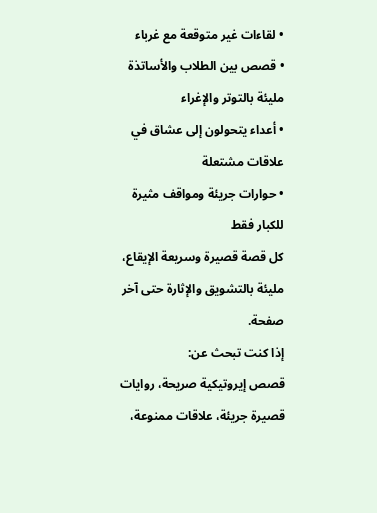• لقاءات غير متوقعة مع غرباء
• قصص بين الطلاب والأساتذة مليئة بالتوتر والإغراء
• أعداء يتحولون إلى عشاق في علاقات مشتعلة
• حوارات جريئة ومواقف مثيرة للكبار فقط
كل قصة قصيرة وسريعة الإيقاع، مليئة بالتشويق والإثارة حتى آخر صفحة.
إذا كنت تبحث عن:
قصص إيروتيكية صريحة، روايات قصيرة جريئة، علاقات ممنوعة،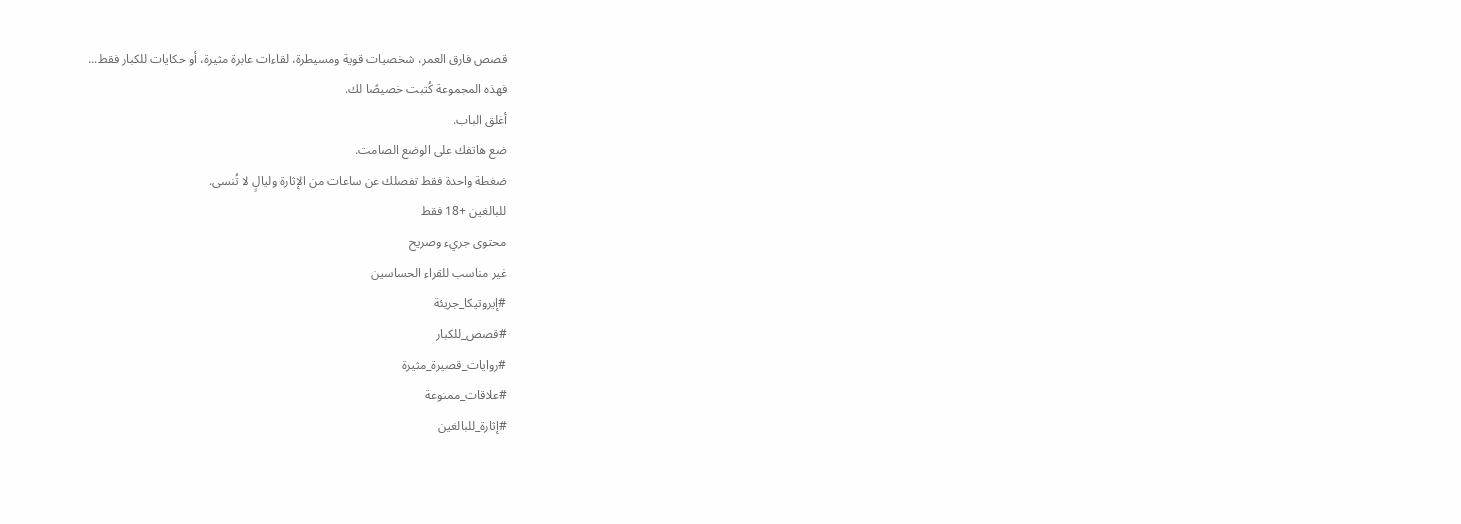قصص فارق العمر، شخصيات قوية ومسيطرة، لقاءات عابرة مثيرة، أو حكايات للكبار فقط...
فهذه المجموعة كُتبت خصيصًا لك.
أغلق الباب.
ضع هاتفك على الوضع الصامت.
ضغطة واحدة فقط تفصلك عن ساعات من الإثارة وليالٍ لا تُنسى.
للبالغين +18 فقط
محتوى جريء وصريح
غير مناسب للقراء الحساسين
#إيروتيكا_جريئة
#قصص_للكبار
#روايات_قصيرة_مثيرة
#علاقات_ممنوعة
#إثارة_للبالغين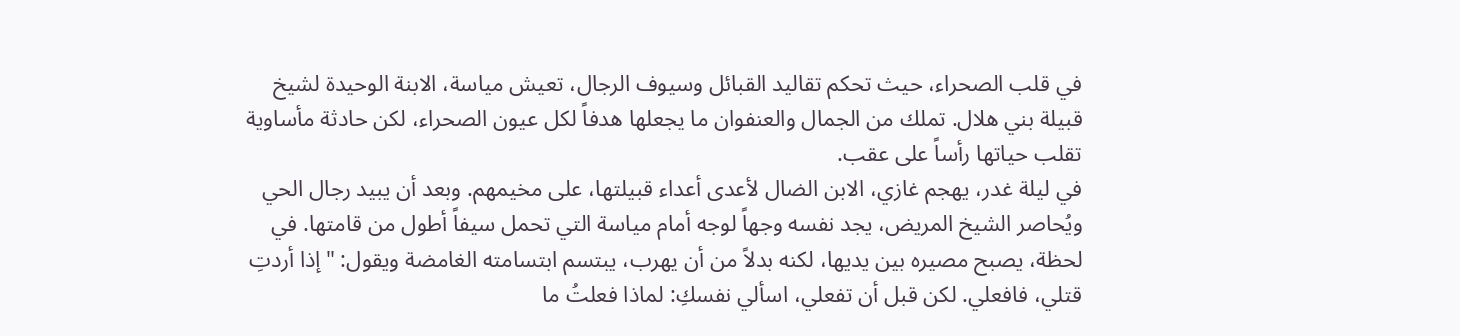في قلب الصحراء، حيث تحكم تقاليد القبائل وسيوف الرجال، تعيش مياسة، الابنة الوحيدة لشيخ قبيلة بني هلال. تملك من الجمال والعنفوان ما يجعلها هدفاً لكل عيون الصحراء، لكن حادثة مأساوية تقلب حياتها رأساً على عقب.
في ليلة غدر، يهجم غازي، الابن الضال لأعدى أعداء قبيلتها، على مخيمهم. وبعد أن يبيد رجال الحي ويُحاصر الشيخ المريض، يجد نفسه وجهاً لوجه أمام مياسة التي تحمل سيفاً أطول من قامتها. في لحظة، يصبح مصيره بين يديها، لكنه بدلاً من أن يهرب، يبتسم ابتسامته الغامضة ويقول: "إذا أردتِ قتلي، فافعلي. لكن قبل أن تفعلي، اسألي نفسكِ: لماذا فعلتُ ما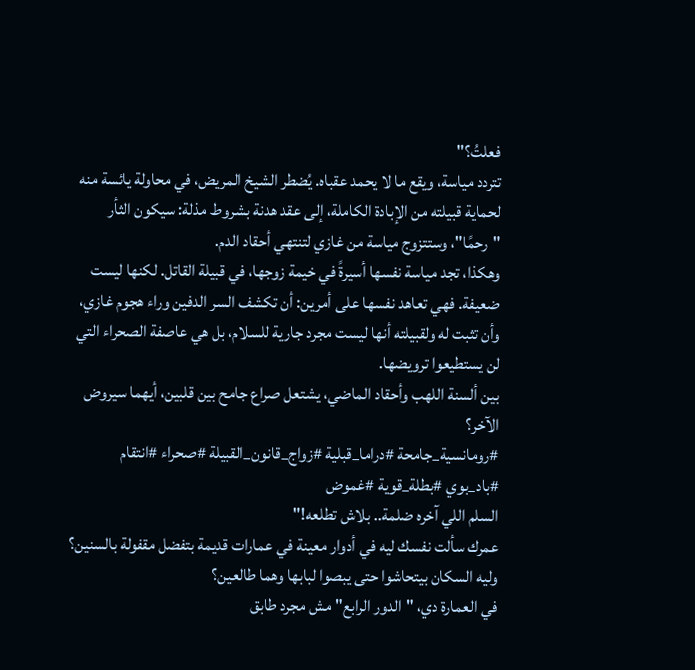فعلتُ؟"
تتردد مياسة، ويقع ما لا يحمد عقباه. يُضطر الشيخ المريض، في محاولة يائسة منه لحماية قبيلته من الإبادة الكاملة، إلى عقد هدنة بشروط مذلة: سيكون الثأر "رحمًا"، وستتزوج مياسة من غازي لتنتهي أحقاد الدم.
وهكذا، تجد مياسة نفسها أسيرةً في خيمة زوجها، في قبيلة القاتل. لكنها ليست ضعيفة. فهي تعاهد نفسها على أمرين: أن تكشف السر الدفين وراء هجوم غازي، وأن تثبت له ولقبيلته أنها ليست مجرد جارية للسلام، بل هي عاصفة الصحراء التي لن يستطيعوا ترويضها.
بين ألسنة اللهب وأحقاد الماضي، يشتعل صراع جامح بين قلبين، أيهما سيروض الآخر؟
#رومانسية_جامحة #دراما_قبلية #زواج_قانون_القبيلة #صحراء #انتقام #باد_بوي #بطلة_قوية #غموض
السلم اللي آخره ضلمة.. بلاش تطلعه!"
عمرك سألت نفسك ليه في أدوار معينة في عمارات قديمة بتفضل مقفولة بالسنين؟ وليه السكان بيتحاشوا حتى يبصوا لبابها وهما طالعين؟
في العمارة دي، "الدور الرابع" مش مجرد طابق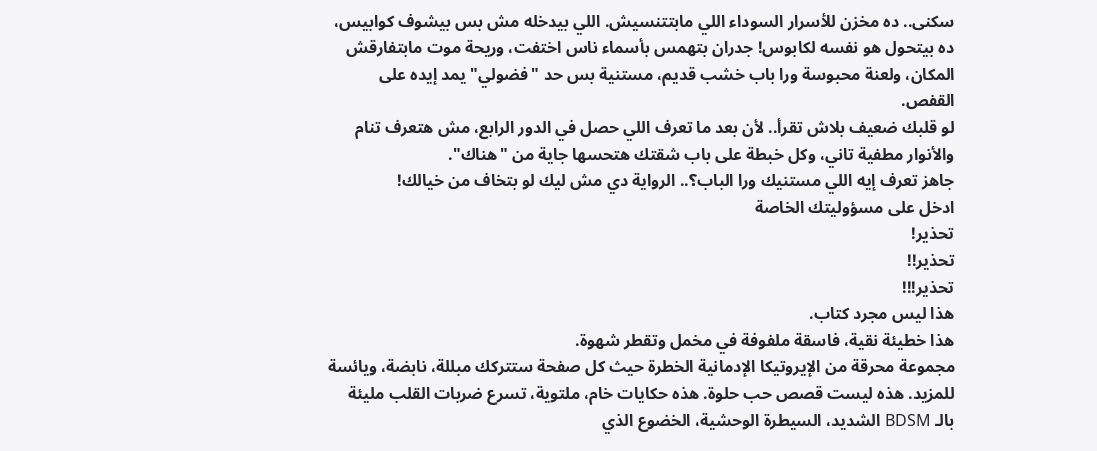سكنى.. ده مخزن للأسرار السوداء اللي مابتتنسيش. اللي بيدخله مش بس بيشوف كوابيس، ده بيتحول هو نفسه لكابوس! جدران بتهمس بأسماء ناس اختفت، وريحة موت مابتفارقش المكان، ولعنة محبوسة ورا باب خشب قديم، مستنية بس حد "فضولي" يمد إيده على القفص.
لو قلبك ضعيف بلاش تقرأ.. لأن بعد ما تعرف اللي حصل في الدور الرابع، مش هتعرف تنام والأنوار مطفية تاني، وكل خبطة على باب شقتك هتحسها جاية من "هناك".
جاهز تعرف إيه اللي مستنيك ورا الباب؟.. الرواية دي مش ليك لو بتخاف من خيالك!
ادخل على مسؤوليتك الخاصة
تحذير!
تحذير!!
تحذير!!!
هذا ليس مجرد كتاب.
هذا خطيئة نقية، فاسقة ملفوفة في مخمل وتقطر شهوة.
مجموعة محرقة من الإيروتيكا الإدمانية الخطرة حيث كل صفحة ستتركك مبللة، نابضة، ويائسة للمزيد. هذه ليست قصص حب حلوة. هذه حكايات خام، ملتوية، تسرع ضربات القلب مليئة بالـ BDSM الشديد، السيطرة الوحشية، الخضوع الذي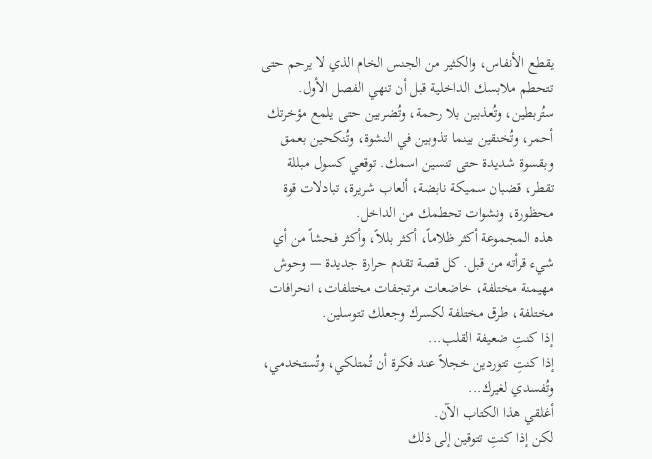يقطع الأنفاس، والكثير من الجنس الخام الذي لا يرحم حتى تتحطم ملابسك الداخلية قبل أن تنهي الفصل الأول.
ستُربطين، وتُعذبين بلا رحمة، وتُضربين حتى يلمع مؤخرتك أحمر، وتُخنقين بينما تذوبين في النشوة، وتُنكحين بعمق وبقسوة شديدة حتى تنسين اسمك. توقعي كسول مبللة تقطر، قضبان سميكة نابضة، ألعاب شريرة، تبادلات قوة محظورة، ونشوات تحطمك من الداخل.
هذه المجموعة أكثر ظلاماً، أكثر بللاً، وأكثر فحشاً من أي شيء قرأته من قبل. كل قصة تقدم حرارة جديدة — وحوش مهيمنة مختلفة، خاضعات مرتجفات مختلفات، انحرافات مختلفة، طرق مختلفة لكسرك وجعلك تتوسلين.
إذا كنتِ ضعيفة القلب...
إذا كنتِ تتوردين خجلاً عند فكرة أن تُمتلكي، وتُستخدمي، وتُفسدي لغيرك...
أغلقي هذا الكتاب الآن.
لكن إذا كنتِ تتوقين إلى ذلك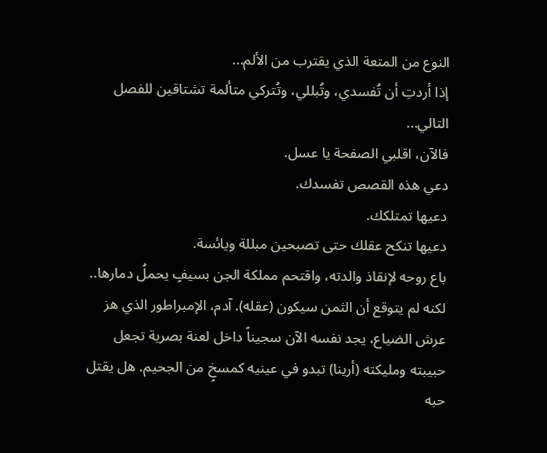النوع من المتعة الذي يقترب من الألم...
إذا أردتِ أن تُفسدي، وتُبللي، وتُتركي متألمة تشتاقين للفصل التالي...
فالآن، اقلبي الصفحة يا عسل.
دعي هذه القصص تفسدك.
دعيها تمتلكك.
دعيها تنكح عقلك حتى تصبحين مبللة ويائسة.
باع روحه لإنقاذ والدته، واقتحم مملكة الجن بسيفٍ يحملُ دمارها.. لكنه لم يتوقع أن الثمن سيكون (عقله). آدم، الإمبراطور الذي هز عرش الضياع، يجد نفسه الآن سجيناً داخل لعنة بصرية تجعل حبيبته ومليكته (أرينا) تبدو في عينيه كمسخٍ من الجحيم. هل يقتل حبه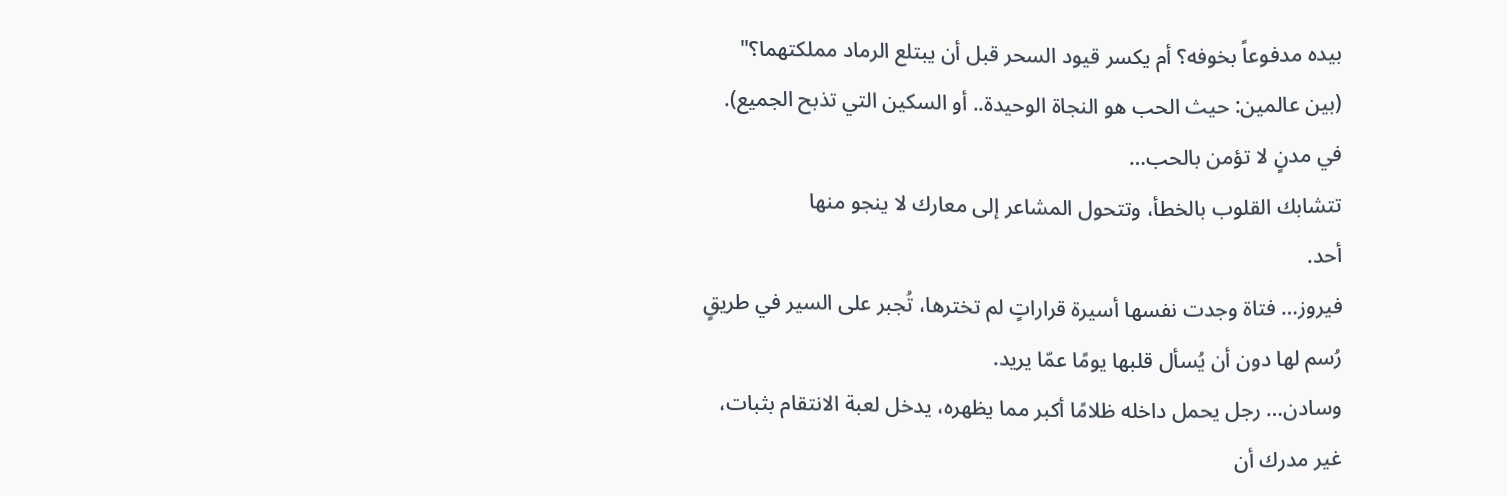بيده مدفوعاً بخوفه؟ أم يكسر قيود السحر قبل أن يبتلع الرماد مملكتهما؟"
(بين عالمين: حيث الحب هو النجاة الوحيدة.. أو السكين التي تذبح الجميع).
في مدنٍ لا تؤمن بالحب…
تتشابك القلوب بالخطأ، وتتحول المشاعر إلى معارك لا ينجو منها
أحد.
فيروز… فتاة وجدت نفسها أسيرة قراراتٍ لم تخترها، تُجبر على السير في طريقٍ رُسم لها دون أن يُسأل قلبها يومًا عمّا يريد.
وسادن… رجل يحمل داخله ظلامًا أكبر مما يظهره، يدخل لعبة الانتقام بثبات، غير مدرك أن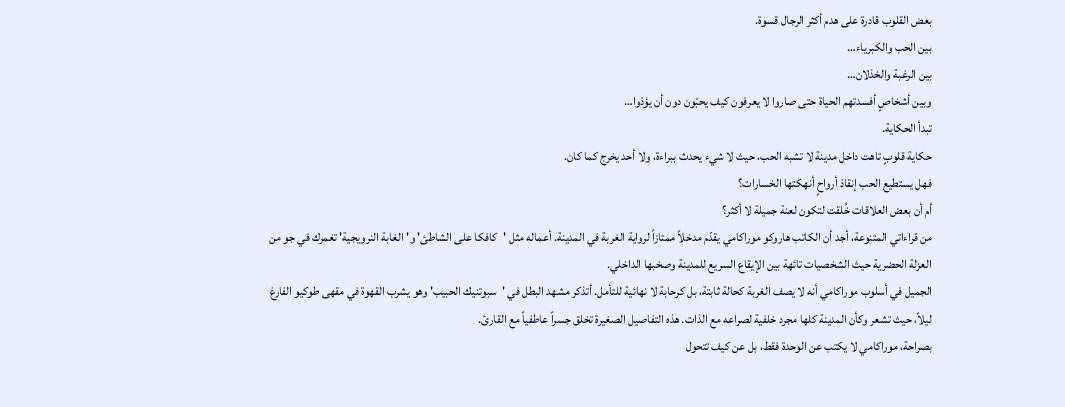بعض القلوب قادرة على هدم أكثر الرجال قسوة.
بين الحب والكبرياء…
بين الرغبة والخذلان…
وبين أشخاصٍ أفسدتهم الحياة حتى صاروا لا يعرفون كيف يحبّون دون أن يؤذوا…
تبدأ الحكاية.
حكاية قلوبٍ تاهت داخل مدينة لا تشبه الحب، حيث لا شيء يحدث ببراءة، ولا أحد يخرج كما كان.
فهل يستطيع الحب إنقاذ أرواحٍ أنهكتها الخسارات؟
أم أن بعض العلاقات خُلقت لتكون لعنة جميلة لا أكثر؟
من قراءاتي المتنوعة، أجد أن الكاتب هاروكو موراكامي يقدّم مدخلاً ممتازاً لرواية الغربة في المدينة. أعماله مثل 'كافكا على الشاطئ' و'الغابة النرويجية' تغمرك في جو من العزلة الحضرية حيث الشخصيات تائهة بين الإيقاع السريع للمدينة وصخبها الداخلي.
الجميل في أسلوب موراكامي أنه لا يصف الغربة كحالة ثابتة، بل كرحابة لا نهائية للتأمل. أتذكر مشهد البطل في 'سبوتنيك الحبيب' وهو يشرب القهوة في مقهى طوكيو الفارغ ليلاً، حيث تشعر وكأن المدينة كلها مجرد خلفية لصراعه مع الذات. هذه التفاصيل الصغيرة تخلق جسراً عاطفياً مع القارئ.
بصراحة، موراكامي لا يكتب عن الوحدة فقط، بل عن كيف تتحول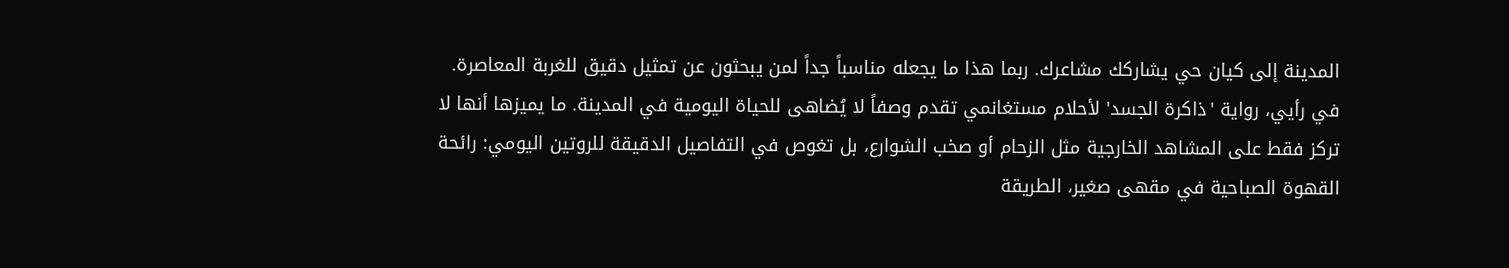المدينة إلى كيان حي يشاركك مشاعرك. ربما هذا ما يجعله مناسباً جداً لمن يبحثون عن تمثيل دقيق للغربة المعاصرة.
في رأيي، رواية 'ذاكرة الجسد' لأحلام مستغانمي تقدم وصفاً لا يُضاهى للحياة اليومية في المدينة. ما يميزها أنها لا تركز فقط على المشاهد الخارجية مثل الزحام أو صخب الشوارع، بل تغوص في التفاصيل الدقيقة للروتين اليومي: رائحة القهوة الصباحية في مقهى صغير، الطريقة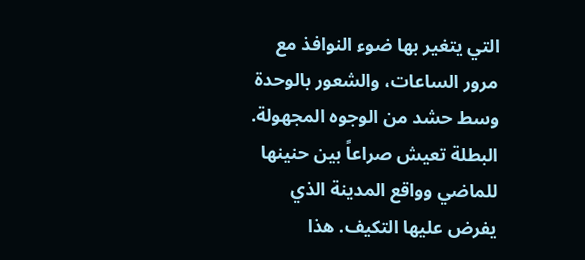التي يتغير بها ضوء النوافذ مع مرور الساعات، والشعور بالوحدة وسط حشد من الوجوه المجهولة.
البطلة تعيش صراعاً بين حنينها للماضي وواقع المدينة الذي يفرض عليها التكيف. هذا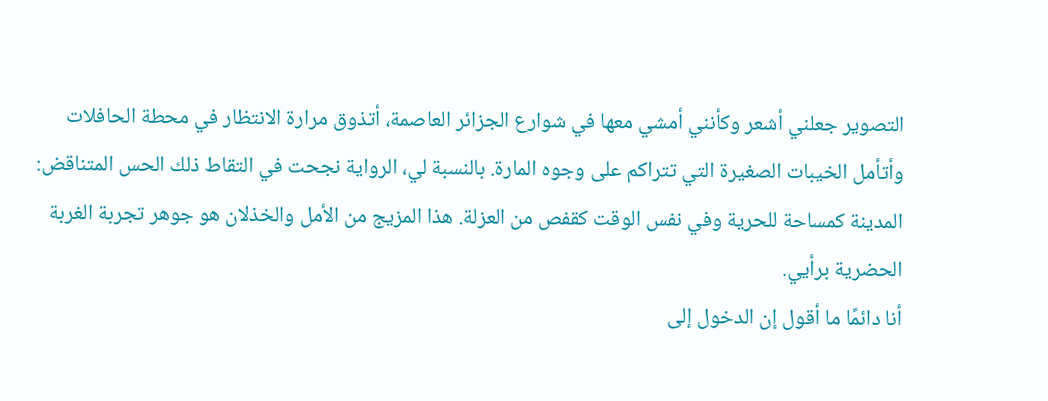التصوير جعلني أشعر وكأنني أمشي معها في شوارع الجزائر العاصمة، أتذوق مرارة الانتظار في محطة الحافلات وأتأمل الخيبات الصغيرة التي تتراكم على وجوه المارة. بالنسبة لي، الرواية نجحت في التقاط ذلك الحس المتناقض: المدينة كمساحة للحرية وفي نفس الوقت كقفص من العزلة. هذا المزيج من الأمل والخذلان هو جوهر تجربة الغربة الحضرية برأيي.
أنا دائمًا ما أقول إن الدخول إلى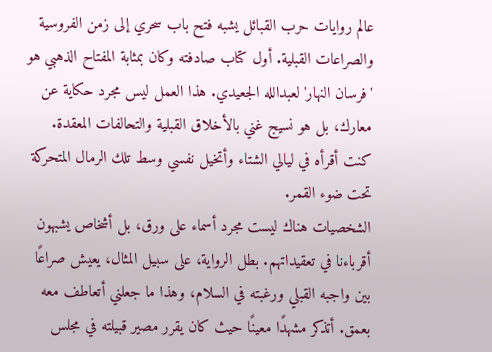عالم روايات حرب القبائل يشبه فتح باب سحري إلى زمن الفروسية والصراعات القبلية. أول كتاب صادفته وكان بمثابة المفتاح الذهبي هو 'فرسان النهار' لعبدالله الجعيدي. هذا العمل ليس مجرد حكاية عن معارك، بل هو نسيج غني بالأخلاق القبلية والتحالفات المعقدة. كنت أقرأه في ليالي الشتاء وأتخيل نفسي وسط تلك الرمال المتحركة تحت ضوء القمر.
الشخصيات هناك ليست مجرد أسماء على ورق، بل أشخاص يشبهون أقرباءنا في تعقيداتهم. بطل الرواية، على سبيل المثال، يعيش صراعًا بين واجبه القبلي ورغبته في السلام، وهذا ما جعلني أتعاطف معه بعمق. أتذكر مشهدًا معينًا حيث كان يقرر مصير قبيلته في مجلس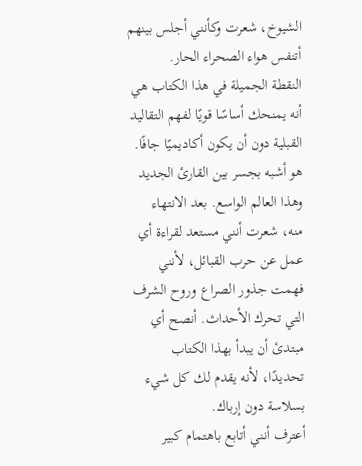الشيوخ، شعرت وكأنني أجلس بينهم أتنفس هواء الصحراء الحار.
النقطة الجميلة في هذا الكتاب هي أنه يمنحك أساسًا قويًا لفهم التقاليد القبلية دون أن يكون أكاديميًا جافًا. هو أشبه بجسر بين القارئ الجديد وهذا العالم الواسع. بعد الانتهاء منه، شعرت أنني مستعد لقراءة أي عمل عن حرب القبائل، لأنني فهمت جذور الصراع وروح الشرف التي تحرك الأحداث. أنصح أي مبتدئ أن يبدأ بهذا الكتاب تحديدًا، لأنه يقدم لك كل شيء بسلاسة دون إرباك.
أعترف أنني أتابع باهتمام كبير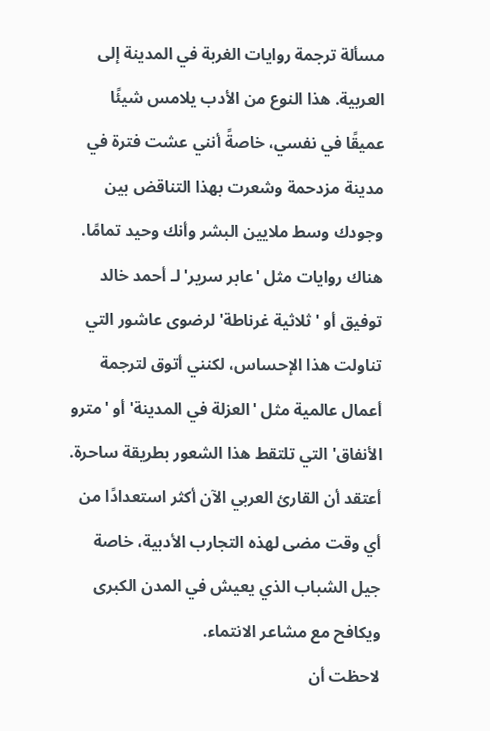مسألة ترجمة روايات الغربة في المدينة إلى العربية. هذا النوع من الأدب يلامس شيئًا عميقًا في نفسي، خاصةً أنني عشت فترة في مدينة مزدحمة وشعرت بهذا التناقض بين وجودك وسط ملايين البشر وأنك وحيد تمامًا.
هناك روايات مثل 'عابر سرير' لـ أحمد خالد توفيق أو 'ثلاثية غرناطة' لرضوى عاشور التي تناولت هذا الإحساس، لكنني أتوق لترجمة أعمال عالمية مثل 'العزلة في المدينة' أو 'مترو الأنفاق' التي تلتقط هذا الشعور بطريقة ساحرة. أعتقد أن القارئ العربي الآن أكثر استعدادًا من أي وقت مضى لهذه التجارب الأدبية، خاصة جيل الشباب الذي يعيش في المدن الكبرى ويكافح مع مشاعر الانتماء.
لاحظت أن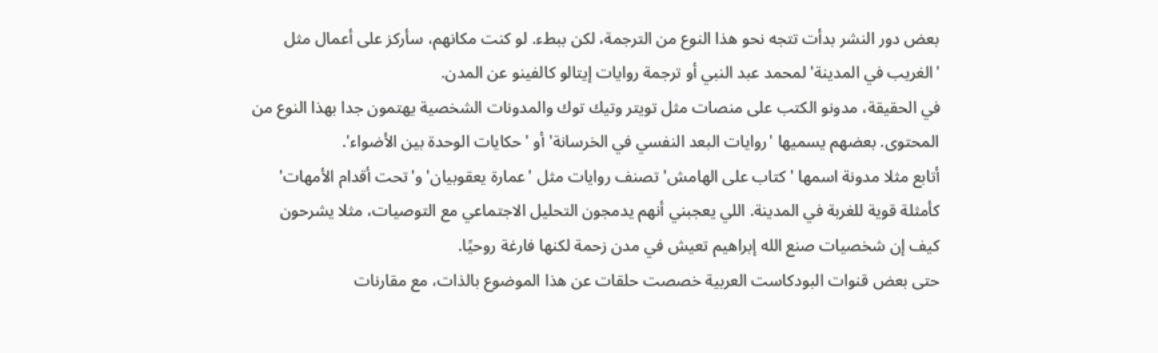بعض دور النشر بدأت تتجه نحو هذا النوع من الترجمة، لكن ببطء. لو كنت مكانهم، سأركز على أعمال مثل 'الغريب في المدينة' لمحمد عبد النبي أو ترجمة روايات إيتالو كالفينو عن المدن.
في الحقيقة، مدونو الكتب على منصات مثل تويتر وتيك توك والمدونات الشخصية يهتمون جدا بهذا النوع من المحتوى. بعضهم يسميها 'روايات البعد النفسي في الخرسانة' أو 'حكايات الوحدة بين الأضواء'.
أتابع مثلا مدونة اسمها 'كتاب على الهامش' تصنف روايات مثل 'عمارة يعقوبيان' و'تحت أقدام الأمهات' كأمثلة قوية للغربة في المدينة. اللي يعجبني أنهم يدمجون التحليل الاجتماعي مع التوصيات، مثلا يشرحون كيف إن شخصيات صنع الله إبراهيم تعيش في مدن زحمة لكنها فارغة روحيًا.
حتى بعض قنوات البودكاست العربية خصصت حلقات عن هذا الموضوع بالذات، مع مقارنات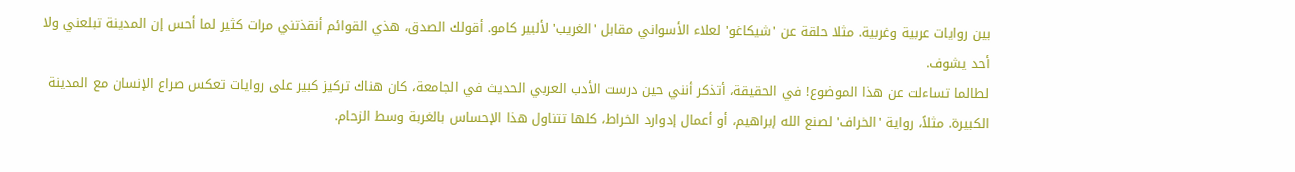بين روايات عربية وغربية. مثلا حلقة عن 'شيكاغو' لعلاء الأسواني مقابل 'الغريب' لألبير كامو. أقولك الصدق، هذي القوائم أنقذتني مرات كثير لما أحس إن المدينة تبلعني ولا أحد يشوف.
لطالما تساءلت عن هذا الموضوع! في الحقيقة، أتذكر أنني حين درست الأدب العربي الحديث في الجامعة، كان هناك تركيز كبير على روايات تعكس صراع الإنسان مع المدينة الكبيرة. مثلاً، رواية 'الخراف' لصنع الله إبراهيم، أو أعمال إدوارد الخراط، كلها تتناول هذا الإحساس بالغربة وسط الزحام.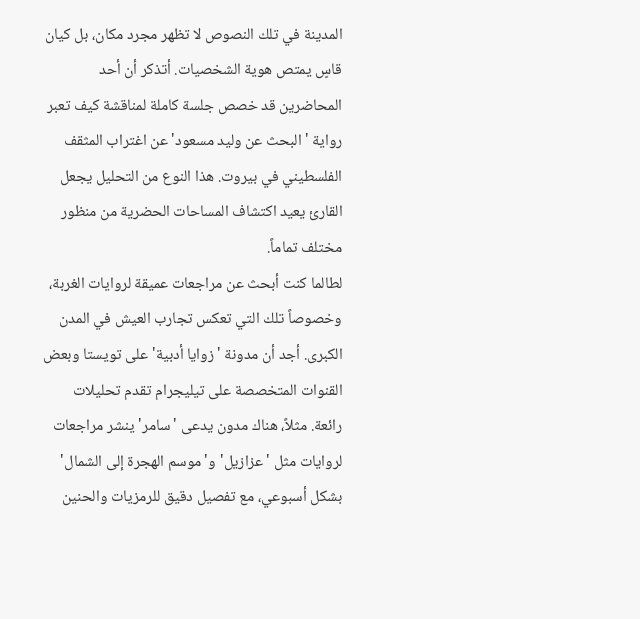المدينة في تلك النصوص لا تظهر مجرد مكان، بل كيان قاسٍ يمتص هوية الشخصيات. أتذكر أن أحد المحاضرين قد خصص جلسة كاملة لمناقشة كيف تعبر رواية 'البحث عن وليد مسعود' عن اغتراب المثقف الفلسطيني في بيروت. هذا النوع من التحليل يجعل القارئ يعيد اكتشاف المساحات الحضرية من منظور مختلف تماماً.
لطالما كنت أبحث عن مراجعات عميقة لروايات الغربة، وخصوصاً تلك التي تعكس تجارب العيش في المدن الكبرى. أجد أن مدونة 'زوايا أدبية' على تويستا وبعض القنوات المتخصصة على تيليجرام تقدم تحليلات رائعة. مثلاً، هناك مدون يدعى 'سامر' ينشر مراجعات لروايات مثل 'عزازيل' و'موسم الهجرة إلى الشمال' بشكل أسبوعي، مع تفصيل دقيق للرمزيات والحنين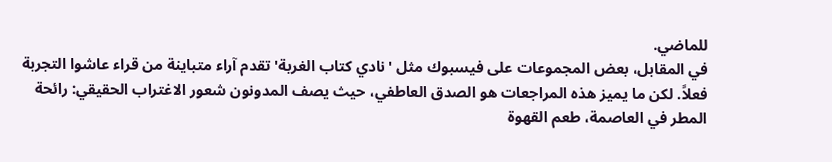للماضي.
في المقابل، بعض المجموعات على فيسبوك مثل 'نادي كتاب الغربة' تقدم آراء متباينة من قراء عاشوا التجربة فعلاً. لكن ما يميز هذه المراجعات هو الصدق العاطفي، حيث يصف المدونون شعور الاغتراب الحقيقي: رائحة المطر في العاصمة، طعم القهوة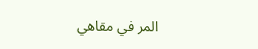المر في مقاهي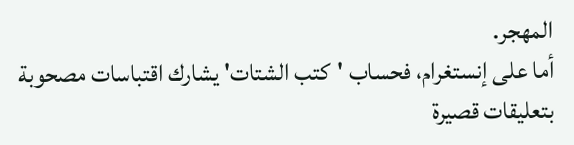المهجر.
أما على إنستغرام، فحساب 'كتب الشتات' يشارك اقتباسات مصحوبة بتعليقات قصيرة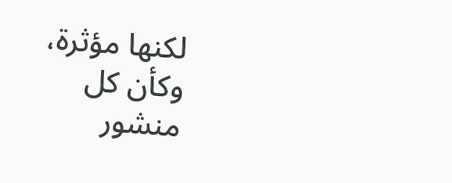لكنها مؤثرة، وكأن كل منشور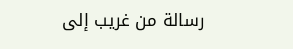رسالة من غريب إلى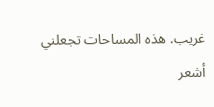غريب. هذه المساحات تجعلني أشعر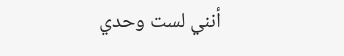أنني لست وحدي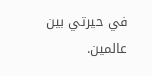في حيرتي بين عالمين.